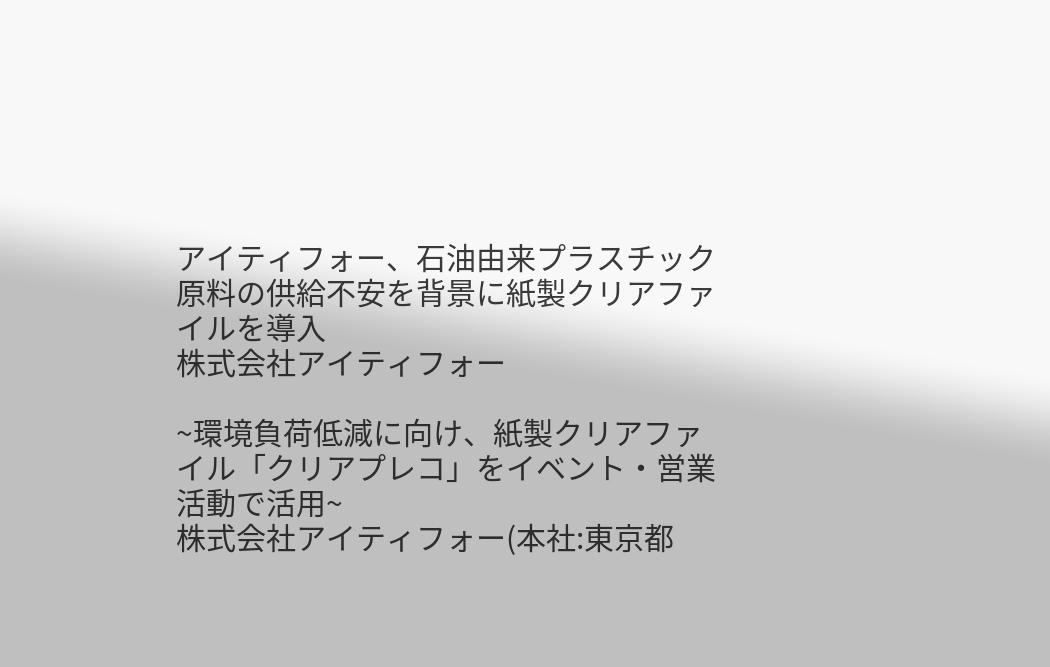アイティフォー、石油由来プラスチック原料の供給不安を背景に紙製クリアファイルを導入
株式会社アイティフォー

~環境負荷低減に向け、紙製クリアファイル「クリアプレコ」をイベント・営業活動で活用~
株式会社アイティフォー(本社:東京都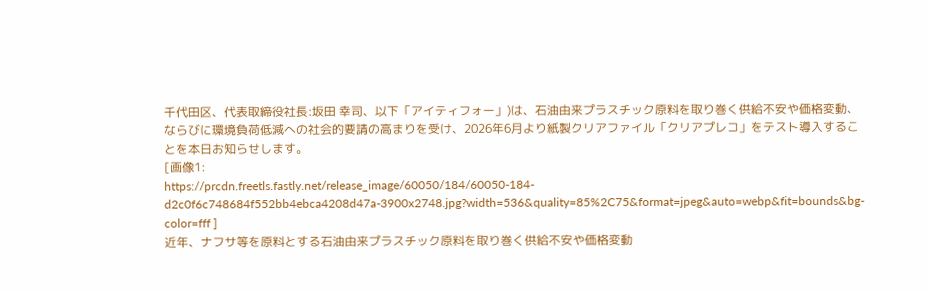千代田区、代表取締役社長:坂田 幸司、以下「アイティフォー」)は、石油由来プラスチック原料を取り巻く供給不安や価格変動、ならびに環境負荷低減への社会的要請の高まりを受け、2026年6月より紙製クリアファイル「クリアプレコ」をテスト導入することを本日お知らせします。
[画像1:
https://prcdn.freetls.fastly.net/release_image/60050/184/60050-184-d2c0f6c748684f552bb4ebca4208d47a-3900x2748.jpg?width=536&quality=85%2C75&format=jpeg&auto=webp&fit=bounds&bg-color=fff ]
近年、ナフサ等を原料とする石油由来プラスチック原料を取り巻く供給不安や価格変動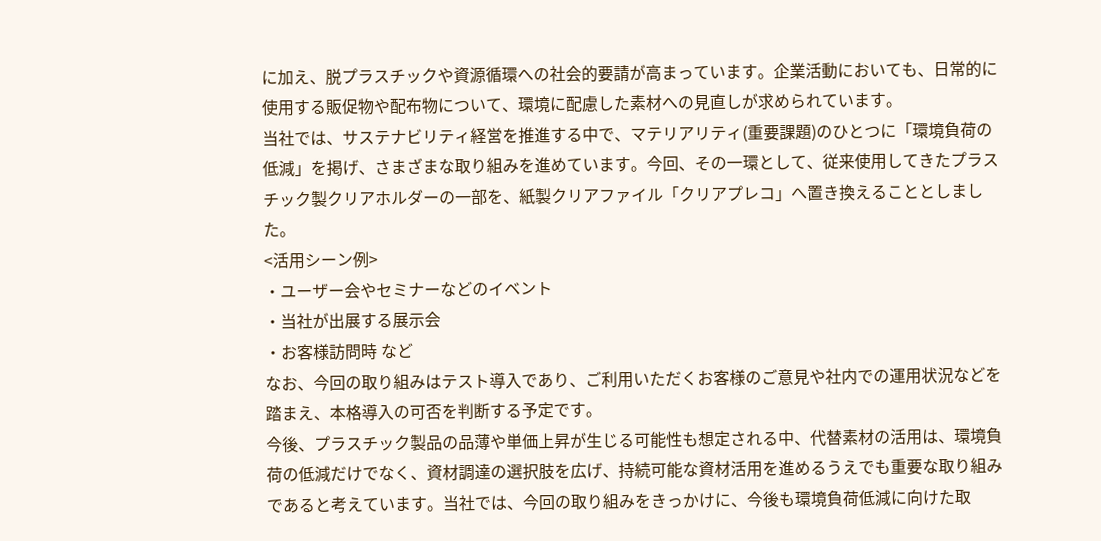に加え、脱プラスチックや資源循環への社会的要請が高まっています。企業活動においても、日常的に使用する販促物や配布物について、環境に配慮した素材への見直しが求められています。
当社では、サステナビリティ経営を推進する中で、マテリアリティ(重要課題)のひとつに「環境負荷の低減」を掲げ、さまざまな取り組みを進めています。今回、その一環として、従来使用してきたプラスチック製クリアホルダーの一部を、紙製クリアファイル「クリアプレコ」へ置き換えることとしました。
<活用シーン例>
・ユーザー会やセミナーなどのイベント
・当社が出展する展示会
・お客様訪問時 など
なお、今回の取り組みはテスト導入であり、ご利用いただくお客様のご意見や社内での運用状況などを踏まえ、本格導入の可否を判断する予定です。
今後、プラスチック製品の品薄や単価上昇が生じる可能性も想定される中、代替素材の活用は、環境負荷の低減だけでなく、資材調達の選択肢を広げ、持続可能な資材活用を進めるうえでも重要な取り組みであると考えています。当社では、今回の取り組みをきっかけに、今後も環境負荷低減に向けた取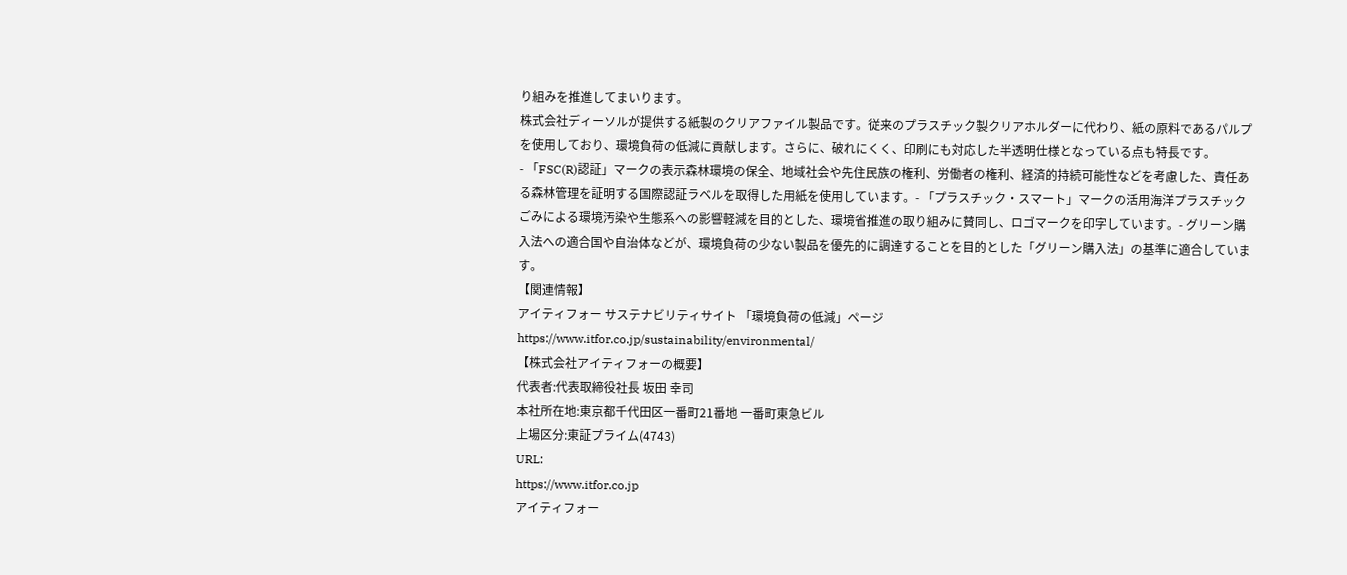り組みを推進してまいります。
株式会社ディーソルが提供する紙製のクリアファイル製品です。従来のプラスチック製クリアホルダーに代わり、紙の原料であるパルプを使用しており、環境負荷の低減に貢献します。さらに、破れにくく、印刷にも対応した半透明仕様となっている点も特長です。
- 「FSC(R)認証」マークの表示森林環境の保全、地域社会や先住民族の権利、労働者の権利、経済的持続可能性などを考慮した、責任ある森林管理を証明する国際認証ラベルを取得した用紙を使用しています。- 「プラスチック・スマート」マークの活用海洋プラスチックごみによる環境汚染や生態系への影響軽減を目的とした、環境省推進の取り組みに賛同し、ロゴマークを印字しています。- グリーン購入法への適合国や自治体などが、環境負荷の少ない製品を優先的に調達することを目的とした「グリーン購入法」の基準に適合しています。
【関連情報】
アイティフォー サステナビリティサイト 「環境負荷の低減」ページ
https://www.itfor.co.jp/sustainability/environmental/
【株式会社アイティフォーの概要】
代表者:代表取締役社長 坂田 幸司
本社所在地:東京都千代田区一番町21番地 一番町東急ビル
上場区分:東証プライム(4743)
URL:
https://www.itfor.co.jp
アイティフォー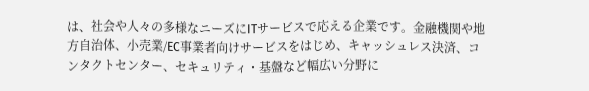は、社会や人々の多様なニーズにITサービスで応える企業です。金融機関や地方自治体、小売業/EC事業者向けサービスをはじめ、キャッシュレス決済、コンタクトセンター、セキュリティ・基盤など幅広い分野に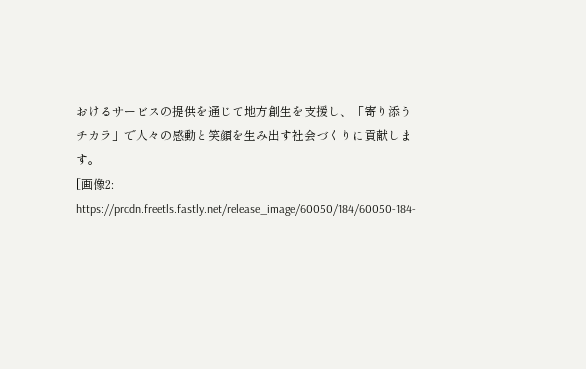おけるサービスの提供を通じて地方創生を支援し、「寄り添うチカラ」で人々の感動と笑顔を生み出す社会づくりに貢献します。
[画像2:
https://prcdn.freetls.fastly.net/release_image/60050/184/60050-184-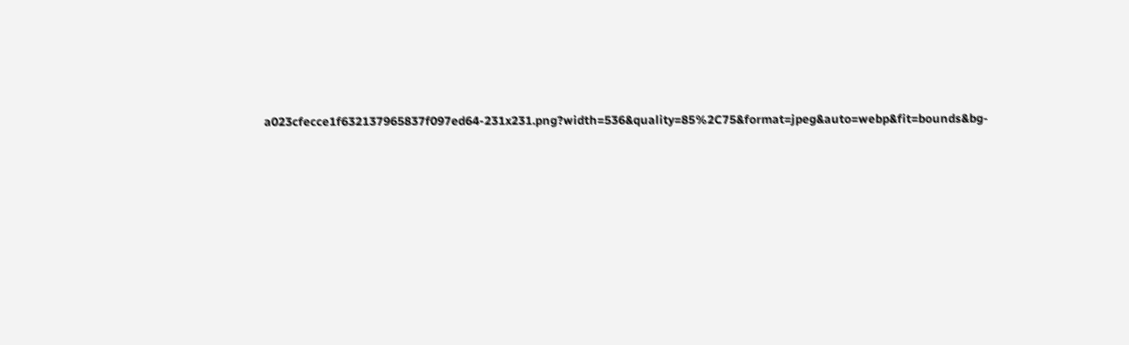a023cfecce1f632137965837f097ed64-231x231.png?width=536&quality=85%2C75&format=jpeg&auto=webp&fit=bounds&bg-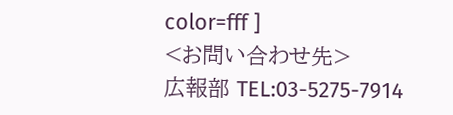color=fff ]
<お問い合わせ先>
広報部 TEL:03-5275-7914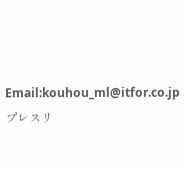Email:kouhou_ml@itfor.co.jp
プレスリ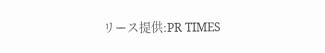リース提供:PR TIMES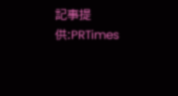記事提供:PRTimes